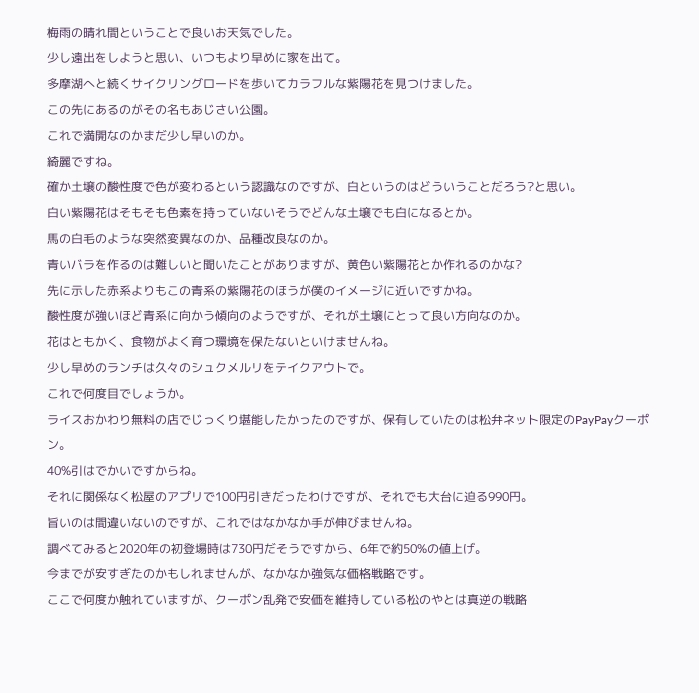梅雨の晴れ間ということで良いお天気でした。
少し遠出をしようと思い、いつもより早めに家を出て。
多摩湖へと続くサイクリングロードを歩いてカラフルな紫陽花を見つけました。
この先にあるのがその名もあじさい公園。
これで満開なのかまだ少し早いのか。
綺麗ですね。
確か土壌の酸性度で色が変わるという認識なのですが、白というのはどういうことだろう?と思い。
白い紫陽花はそもそも色素を持っていないそうでどんな土壌でも白になるとか。
馬の白毛のような突然変異なのか、品種改良なのか。
青いバラを作るのは難しいと聞いたことがありますが、黄色い紫陽花とか作れるのかな?
先に示した赤系よりもこの青系の紫陽花のほうが僕のイメージに近いですかね。
酸性度が強いほど青系に向かう傾向のようですが、それが土壌にとって良い方向なのか。
花はともかく、食物がよく育つ環境を保たないといけませんね。
少し早めのランチは久々のシュクメルリをテイクアウトで。
これで何度目でしょうか。
ライスおかわり無料の店でじっくり堪能したかったのですが、保有していたのは松弁ネット限定のPayPayクーポン。
40%引はでかいですからね。
それに関係なく松屋のアプリで100円引きだったわけですが、それでも大台に迫る990円。
旨いのは間違いないのですが、これではなかなか手が伸びませんね。
調べてみると2020年の初登場時は730円だそうですから、6年で約50%の値上げ。
今までが安すぎたのかもしれませんが、なかなか強気な価格戦略です。
ここで何度か触れていますが、クーポン乱発で安価を維持している松のやとは真逆の戦略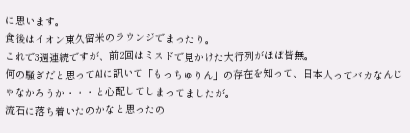に思います。
食後はイオン東久留米のラウンジでまったり。
これで3週連続ですが、前2回はミスドで見かけた大行列がほぼ皆無。
何の騒ぎだと思ってAIに訊いて「もっちゅりん」の存在を知って、日本人ってバカなんじゃなかろうか・・・と心配してしまってましたが。
流石に落ち着いたのかなと思ったの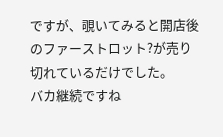ですが、覗いてみると開店後のファーストロット?が売り切れているだけでした。
バカ継続ですね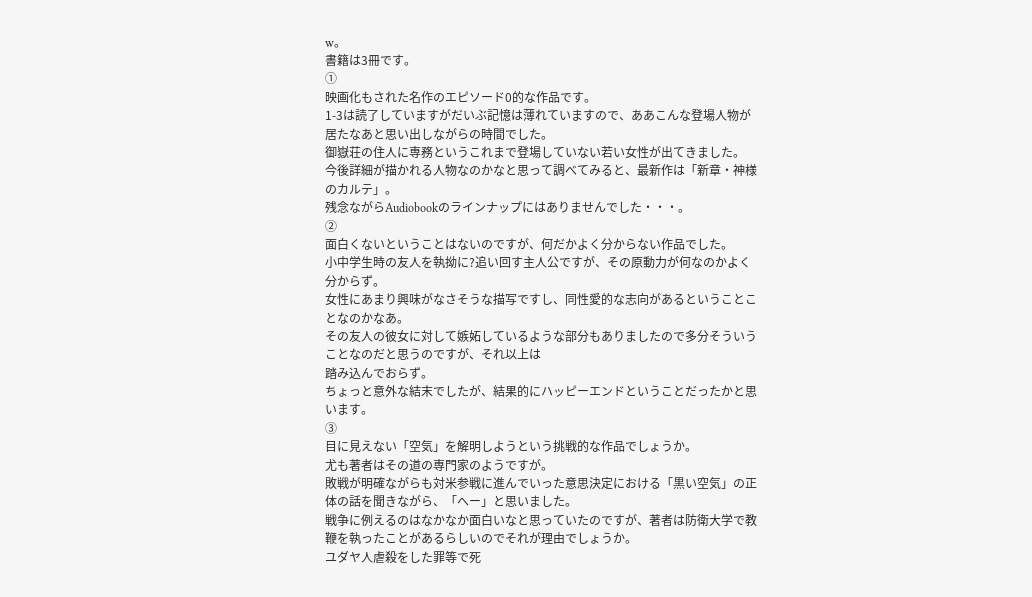w。
書籍は3冊です。
①
映画化もされた名作のエピソード0的な作品です。
1-3は読了していますがだいぶ記憶は薄れていますので、ああこんな登場人物が居たなあと思い出しながらの時間でした。
御嶽荘の住人に専務というこれまで登場していない若い女性が出てきました。
今後詳細が描かれる人物なのかなと思って調べてみると、最新作は「新章・神様のカルテ」。
残念ながらAudiobookのラインナップにはありませんでした・・・。
②
面白くないということはないのですが、何だかよく分からない作品でした。
小中学生時の友人を執拗に?追い回す主人公ですが、その原動力が何なのかよく分からず。
女性にあまり興味がなさそうな描写ですし、同性愛的な志向があるということことなのかなあ。
その友人の彼女に対して嫉妬しているような部分もありましたので多分そういうことなのだと思うのですが、それ以上は
踏み込んでおらず。
ちょっと意外な結末でしたが、結果的にハッピーエンドということだったかと思います。
③
目に見えない「空気」を解明しようという挑戦的な作品でしょうか。
尤も著者はその道の専門家のようですが。
敗戦が明確ながらも対米参戦に進んでいった意思決定における「黒い空気」の正体の話を聞きながら、「へー」と思いました。
戦争に例えるのはなかなか面白いなと思っていたのですが、著者は防衛大学で教鞭を執ったことがあるらしいのでそれが理由でしょうか。
ユダヤ人虐殺をした罪等で死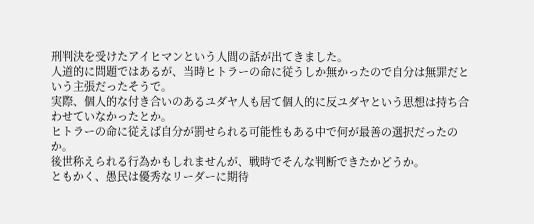刑判決を受けたアイヒマンという人間の話が出てきました。
人道的に問題ではあるが、当時ヒトラーの命に従うしか無かったので自分は無罪だという主張だったそうで。
実際、個人的な付き合いのあるユダヤ人も居て個人的に反ユダヤという思想は持ち合わせていなかったとか。
ヒトラーの命に従えば自分が罰せられる可能性もある中で何が最善の選択だったのか。
後世称えられる行為かもしれませんが、戦時でそんな判断できたかどうか。
ともかく、愚民は優秀なリーダーに期待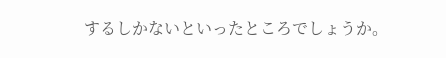するしかないといったところでしょうか。